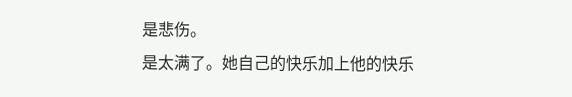是悲伤。
是太满了。她自己的快乐加上他的快乐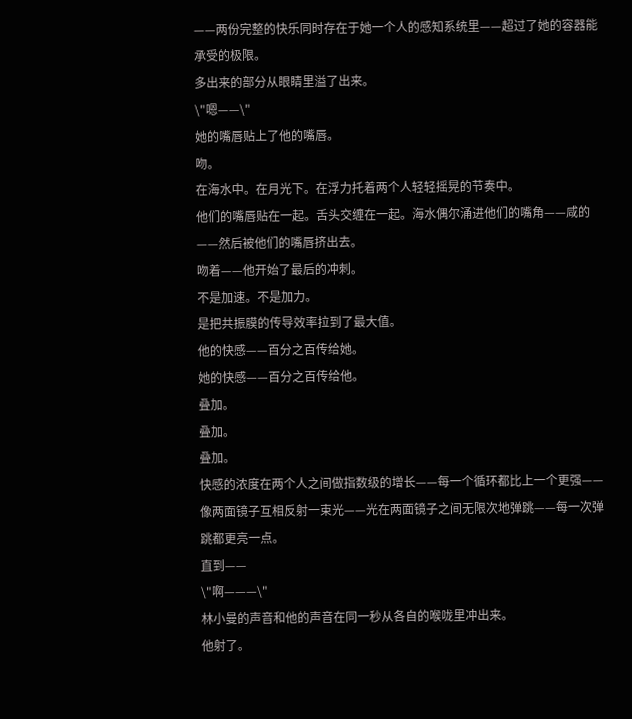——两份完整的快乐同时存在于她一个人的感知系统里——超过了她的容器能承受的极限。
多出来的部分从眼睛里溢了出来。
\"嗯——\"
她的嘴唇贴上了他的嘴唇。
吻。
在海水中。在月光下。在浮力托着两个人轻轻摇晃的节奏中。
他们的嘴唇贴在一起。舌头交缠在一起。海水偶尔涌进他们的嘴角——咸的——然后被他们的嘴唇挤出去。
吻着——他开始了最后的冲刺。
不是加速。不是加力。
是把共振膜的传导效率拉到了最大值。
他的快感——百分之百传给她。
她的快感——百分之百传给他。
叠加。
叠加。
叠加。
快感的浓度在两个人之间做指数级的增长——每一个循环都比上一个更强——像两面镜子互相反射一束光——光在两面镜子之间无限次地弹跳——每一次弹跳都更亮一点。
直到——
\"啊———\"
林小曼的声音和他的声音在同一秒从各自的喉咙里冲出来。
他射了。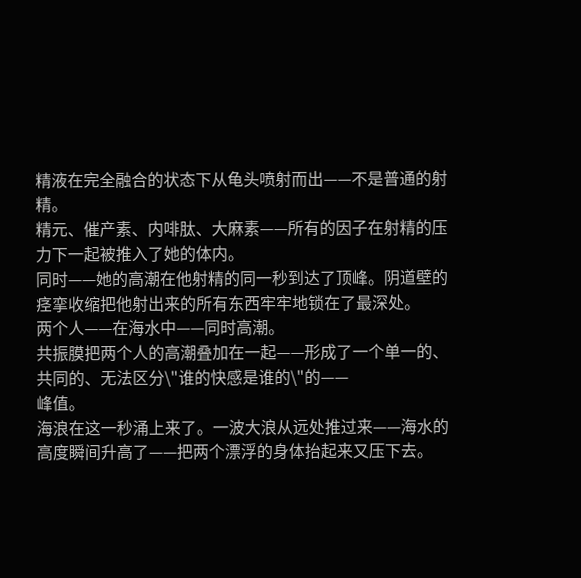精液在完全融合的状态下从龟头喷射而出——不是普通的射精。
精元、催产素、内啡肽、大麻素——所有的因子在射精的压力下一起被推入了她的体内。
同时——她的高潮在他射精的同一秒到达了顶峰。阴道壁的痉挛收缩把他射出来的所有东西牢牢地锁在了最深处。
两个人——在海水中——同时高潮。
共振膜把两个人的高潮叠加在一起——形成了一个单一的、共同的、无法区分\"谁的快感是谁的\"的——
峰值。
海浪在这一秒涌上来了。一波大浪从远处推过来——海水的高度瞬间升高了——把两个漂浮的身体抬起来又压下去。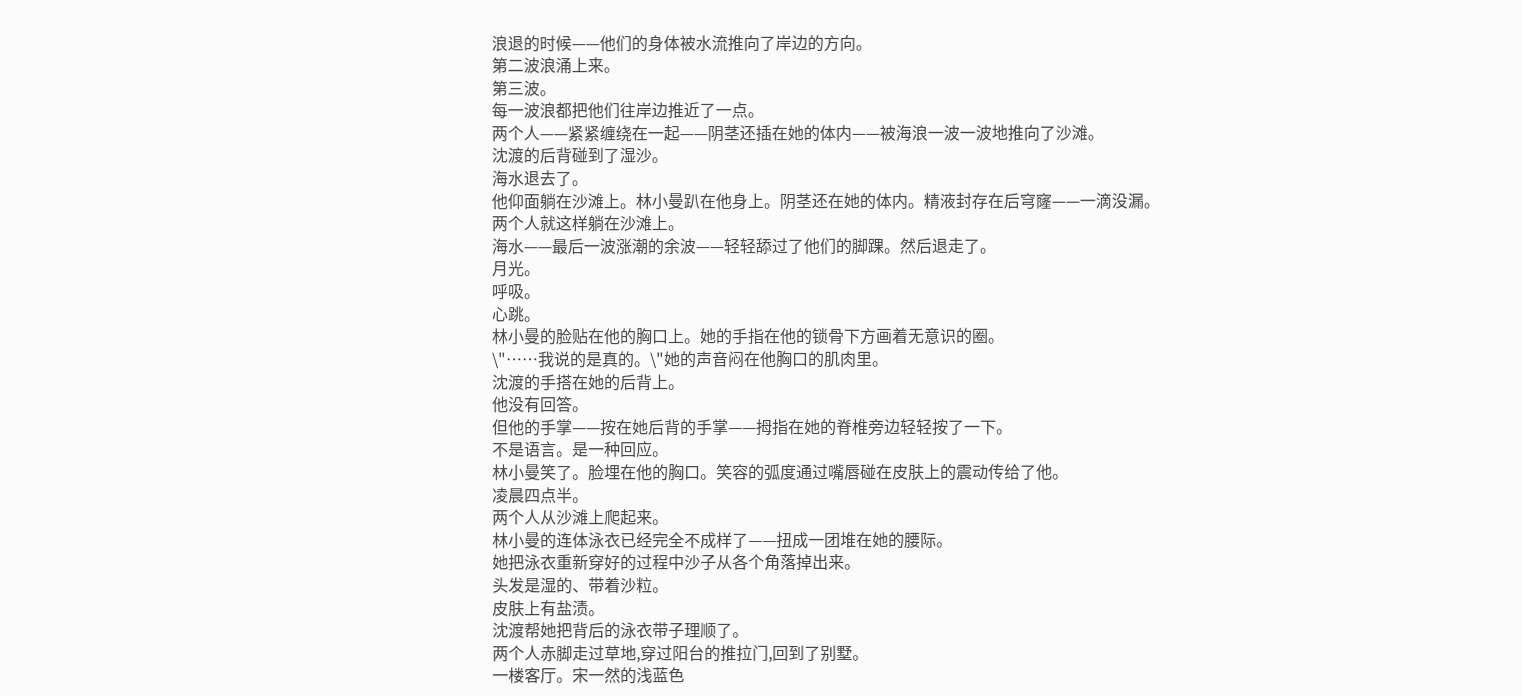浪退的时候——他们的身体被水流推向了岸边的方向。
第二波浪涌上来。
第三波。
每一波浪都把他们往岸边推近了一点。
两个人——紧紧缠绕在一起——阴茎还插在她的体内——被海浪一波一波地推向了沙滩。
沈渡的后背碰到了湿沙。
海水退去了。
他仰面躺在沙滩上。林小曼趴在他身上。阴茎还在她的体内。精液封存在后穹窿——一滴没漏。
两个人就这样躺在沙滩上。
海水——最后一波涨潮的余波——轻轻舔过了他们的脚踝。然后退走了。
月光。
呼吸。
心跳。
林小曼的脸贴在他的胸口上。她的手指在他的锁骨下方画着无意识的圈。
\"……我说的是真的。\"她的声音闷在他胸口的肌肉里。
沈渡的手搭在她的后背上。
他没有回答。
但他的手掌——按在她后背的手掌——拇指在她的脊椎旁边轻轻按了一下。
不是语言。是一种回应。
林小曼笑了。脸埋在他的胸口。笑容的弧度通过嘴唇碰在皮肤上的震动传给了他。
凌晨四点半。
两个人从沙滩上爬起来。
林小曼的连体泳衣已经完全不成样了——扭成一团堆在她的腰际。
她把泳衣重新穿好的过程中沙子从各个角落掉出来。
头发是湿的、带着沙粒。
皮肤上有盐渍。
沈渡帮她把背后的泳衣带子理顺了。
两个人赤脚走过草地,穿过阳台的推拉门,回到了别墅。
一楼客厅。宋一然的浅蓝色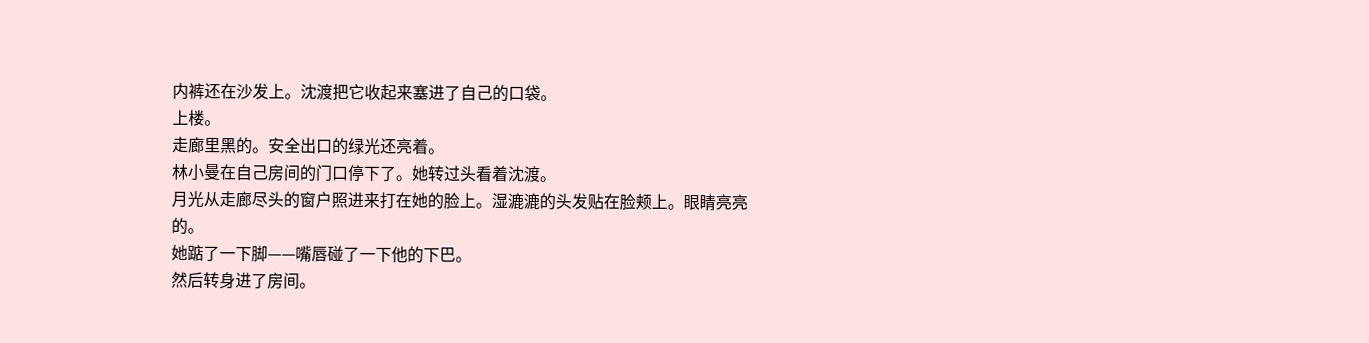内裤还在沙发上。沈渡把它收起来塞进了自己的口袋。
上楼。
走廊里黑的。安全出口的绿光还亮着。
林小曼在自己房间的门口停下了。她转过头看着沈渡。
月光从走廊尽头的窗户照进来打在她的脸上。湿漉漉的头发贴在脸颊上。眼睛亮亮的。
她踮了一下脚——嘴唇碰了一下他的下巴。
然后转身进了房间。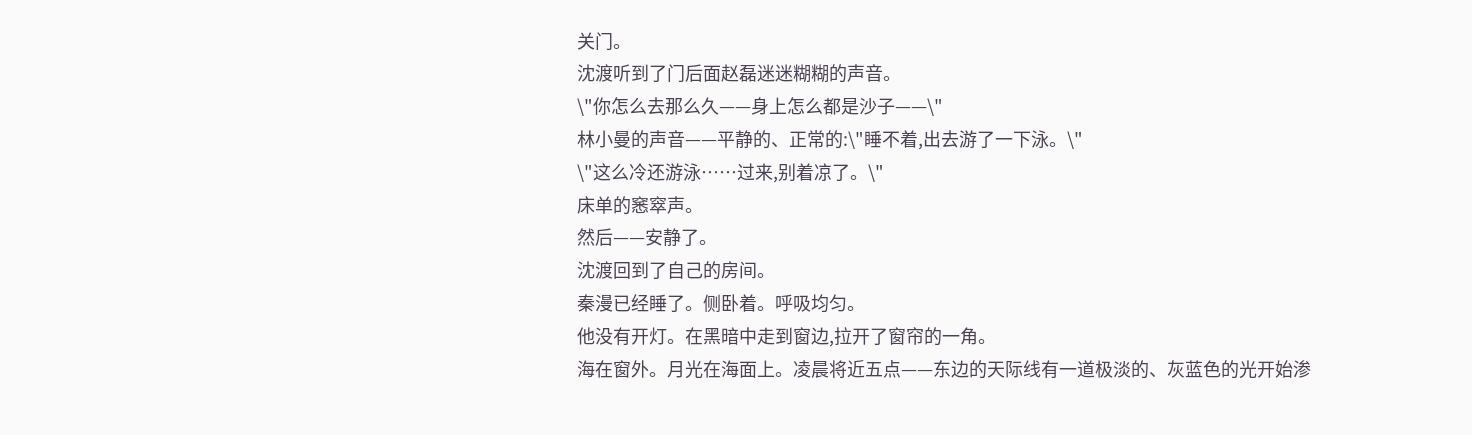关门。
沈渡听到了门后面赵磊迷迷糊糊的声音。
\"你怎么去那么久——身上怎么都是沙子——\"
林小曼的声音——平静的、正常的:\"睡不着,出去游了一下泳。\"
\"这么冷还游泳……过来,别着凉了。\"
床单的窸窣声。
然后——安静了。
沈渡回到了自己的房间。
秦漫已经睡了。侧卧着。呼吸均匀。
他没有开灯。在黑暗中走到窗边,拉开了窗帘的一角。
海在窗外。月光在海面上。凌晨将近五点——东边的天际线有一道极淡的、灰蓝色的光开始渗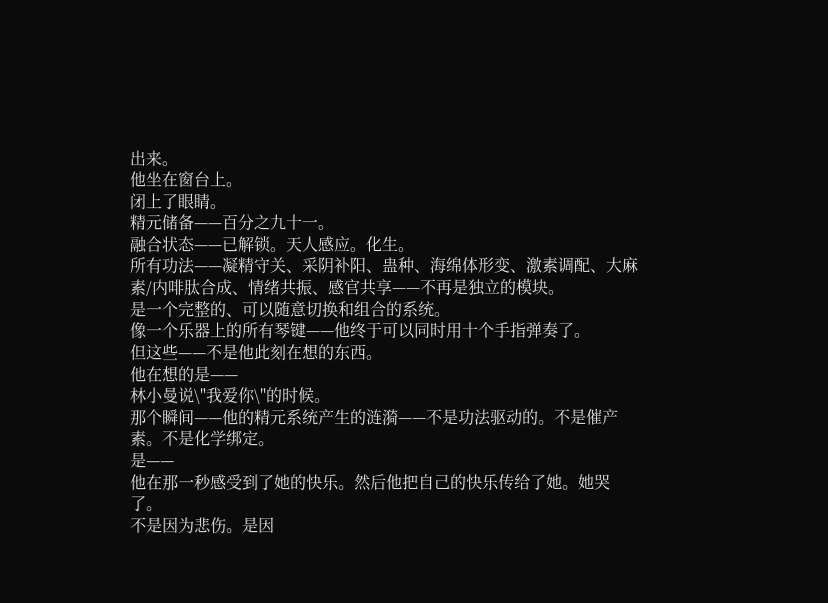出来。
他坐在窗台上。
闭上了眼睛。
精元储备——百分之九十一。
融合状态——已解锁。天人感应。化生。
所有功法——凝精守关、采阴补阳、蛊种、海绵体形变、激素调配、大麻素/内啡肽合成、情绪共振、感官共享——不再是独立的模块。
是一个完整的、可以随意切换和组合的系统。
像一个乐器上的所有琴键——他终于可以同时用十个手指弹奏了。
但这些——不是他此刻在想的东西。
他在想的是——
林小曼说\"我爱你\"的时候。
那个瞬间——他的精元系统产生的涟漪——不是功法驱动的。不是催产素。不是化学绑定。
是——
他在那一秒感受到了她的快乐。然后他把自己的快乐传给了她。她哭了。
不是因为悲伤。是因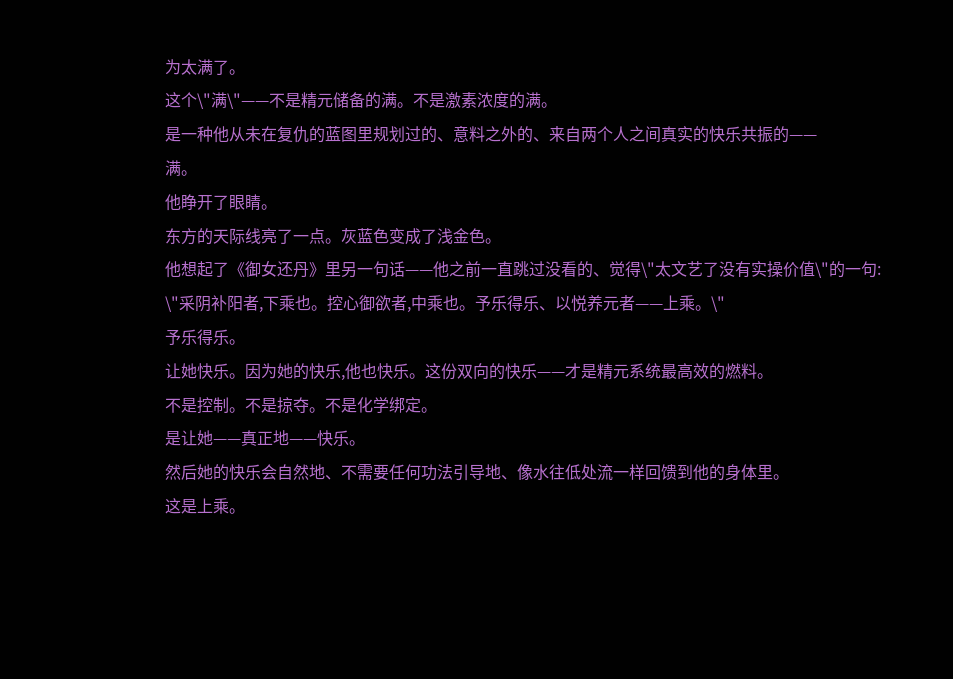为太满了。
这个\"满\"——不是精元储备的满。不是激素浓度的满。
是一种他从未在复仇的蓝图里规划过的、意料之外的、来自两个人之间真实的快乐共振的——
满。
他睁开了眼睛。
东方的天际线亮了一点。灰蓝色变成了浅金色。
他想起了《御女还丹》里另一句话——他之前一直跳过没看的、觉得\"太文艺了没有实操价值\"的一句:
\"采阴补阳者,下乘也。控心御欲者,中乘也。予乐得乐、以悦养元者——上乘。\"
予乐得乐。
让她快乐。因为她的快乐,他也快乐。这份双向的快乐——才是精元系统最高效的燃料。
不是控制。不是掠夺。不是化学绑定。
是让她——真正地——快乐。
然后她的快乐会自然地、不需要任何功法引导地、像水往低处流一样回馈到他的身体里。
这是上乘。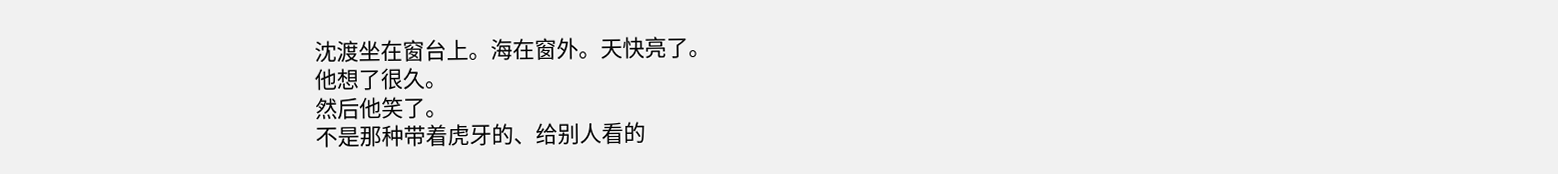沈渡坐在窗台上。海在窗外。天快亮了。
他想了很久。
然后他笑了。
不是那种带着虎牙的、给别人看的